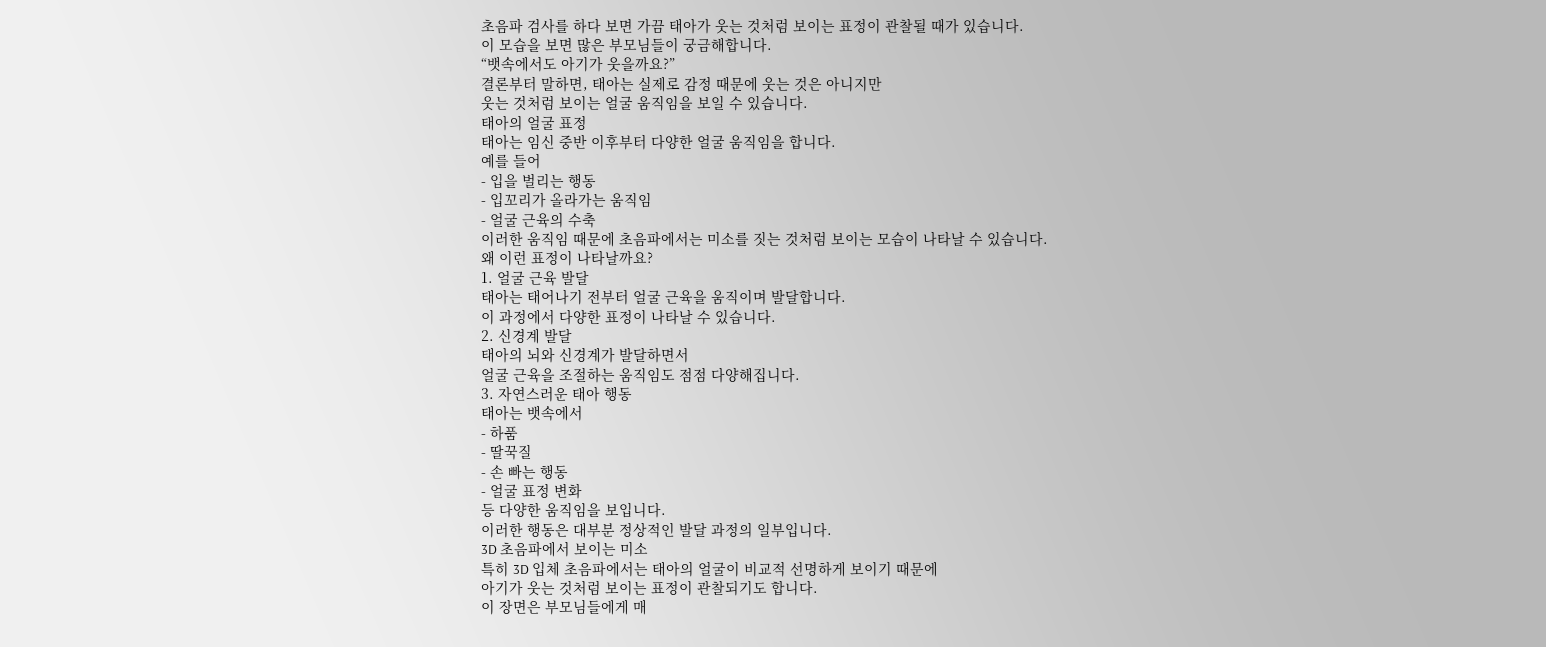초음파 검사를 하다 보면 가끔 태아가 웃는 것처럼 보이는 표정이 관찰될 때가 있습니다.
이 모습을 보면 많은 부모님들이 궁금해합니다.
“뱃속에서도 아기가 웃을까요?”
결론부터 말하면, 태아는 실제로 감정 때문에 웃는 것은 아니지만
웃는 것처럼 보이는 얼굴 움직임을 보일 수 있습니다.
태아의 얼굴 표정
태아는 임신 중반 이후부터 다양한 얼굴 움직임을 합니다.
예를 들어
- 입을 벌리는 행동
- 입꼬리가 올라가는 움직임
- 얼굴 근육의 수축
이러한 움직임 때문에 초음파에서는 미소를 짓는 것처럼 보이는 모습이 나타날 수 있습니다.
왜 이런 표정이 나타날까요?
1. 얼굴 근육 발달
태아는 태어나기 전부터 얼굴 근육을 움직이며 발달합니다.
이 과정에서 다양한 표정이 나타날 수 있습니다.
2. 신경계 발달
태아의 뇌와 신경계가 발달하면서
얼굴 근육을 조절하는 움직임도 점점 다양해집니다.
3. 자연스러운 태아 행동
태아는 뱃속에서
- 하품
- 딸꾹질
- 손 빠는 행동
- 얼굴 표정 변화
등 다양한 움직임을 보입니다.
이러한 행동은 대부분 정상적인 발달 과정의 일부입니다.
3D 초음파에서 보이는 미소
특히 3D 입체 초음파에서는 태아의 얼굴이 비교적 선명하게 보이기 때문에
아기가 웃는 것처럼 보이는 표정이 관찰되기도 합니다.
이 장면은 부모님들에게 매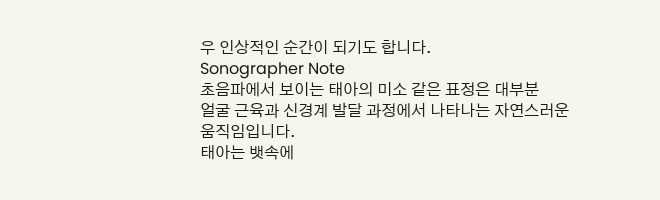우 인상적인 순간이 되기도 합니다.
Sonographer Note
초음파에서 보이는 태아의 미소 같은 표정은 대부분
얼굴 근육과 신경계 발달 과정에서 나타나는 자연스러운 움직임입니다.
태아는 뱃속에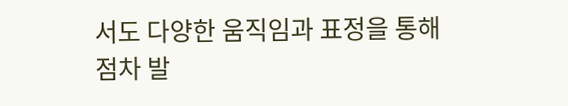서도 다양한 움직임과 표정을 통해
점차 발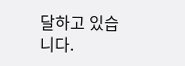달하고 있습니다.